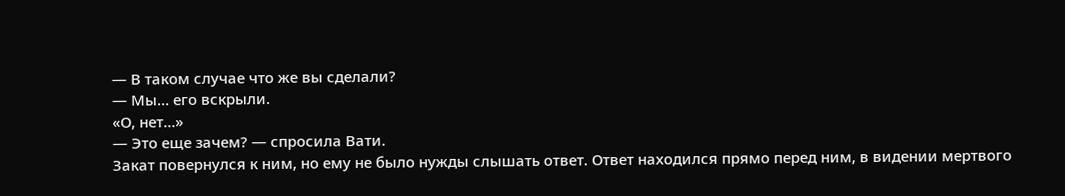— В таком случае что же вы сделали?
— Мы… его вскрыли.
«О, нет…»
— Это еще зачем? — спросила Вати.
Закат повернулся к ним, но ему не было нужды слышать ответ. Ответ находился прямо перед ним, в видении мертвого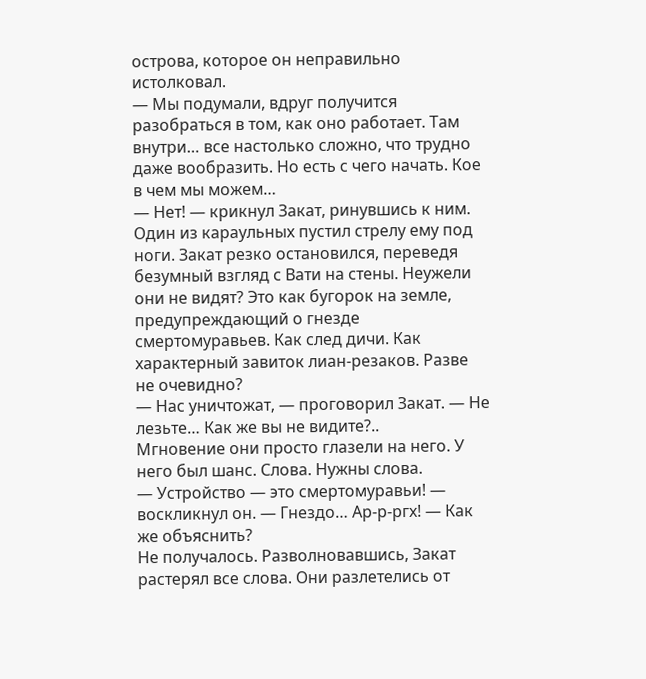острова, которое он неправильно истолковал.
— Мы подумали, вдруг получится разобраться в том, как оно работает. Там внутри… все настолько сложно, что трудно даже вообразить. Но есть с чего начать. Кое в чем мы можем…
— Нет! — крикнул Закат, ринувшись к ним.
Один из караульных пустил стрелу ему под ноги. Закат резко остановился, переведя безумный взгляд с Вати на стены. Неужели они не видят? Это как бугорок на земле, предупреждающий о гнезде смертомуравьев. Как след дичи. Как характерный завиток лиан-резаков. Разве не очевидно?
— Нас уничтожат, — проговорил Закат. — Не лезьте… Как же вы не видите?..
Мгновение они просто глазели на него. У него был шанс. Слова. Нужны слова.
— Устройство — это смертомуравьи! — воскликнул он. — Гнездо… Ар-р-ргх! — Как же объяснить?
Не получалось. Разволновавшись, Закат растерял все слова. Они разлетелись от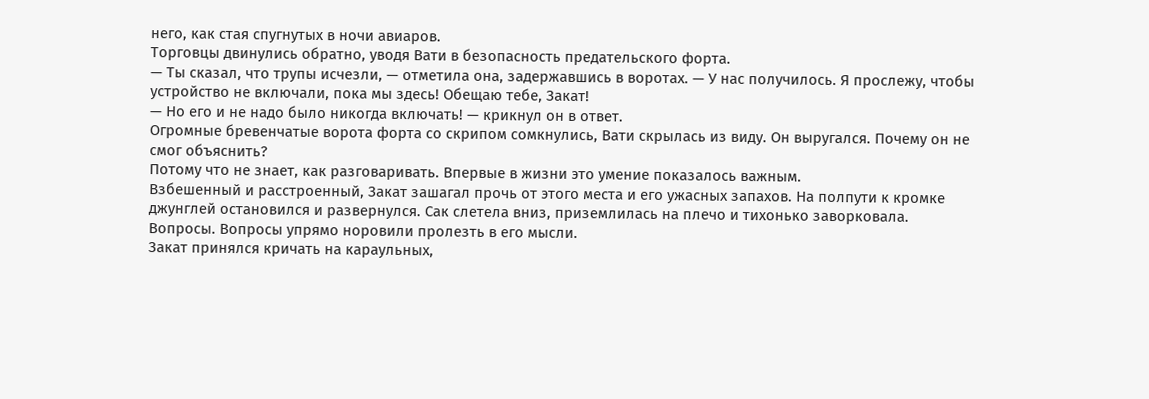него, как стая спугнутых в ночи авиаров.
Торговцы двинулись обратно, уводя Вати в безопасность предательского форта.
— Ты сказал, что трупы исчезли, — отметила она, задержавшись в воротах. — У нас получилось. Я прослежу, чтобы устройство не включали, пока мы здесь! Обещаю тебе, Закат!
— Но его и не надо было никогда включать! — крикнул он в ответ.
Огромные бревенчатые ворота форта со скрипом сомкнулись, Вати скрылась из виду. Он выругался. Почему он не смог объяснить?
Потому что не знает, как разговаривать. Впервые в жизни это умение показалось важным.
Взбешенный и расстроенный, Закат зашагал прочь от этого места и его ужасных запахов. На полпути к кромке джунглей остановился и развернулся. Сак слетела вниз, приземлилась на плечо и тихонько заворковала.
Вопросы. Вопросы упрямо норовили пролезть в его мысли.
Закат принялся кричать на караульных,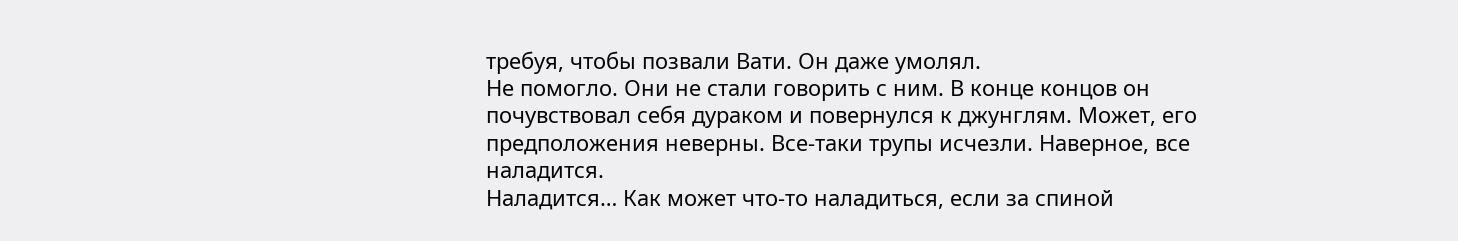требуя, чтобы позвали Вати. Он даже умолял.
Не помогло. Они не стали говорить с ним. В конце концов он почувствовал себя дураком и повернулся к джунглям. Может, его предположения неверны. Все-таки трупы исчезли. Наверное, все наладится.
Наладится… Как может что-то наладиться, если за спиной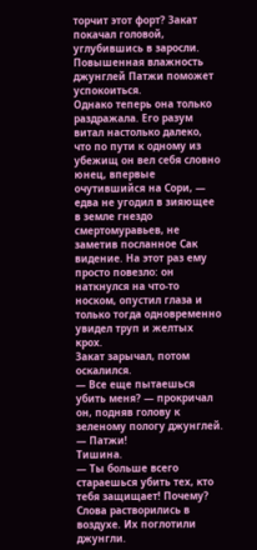торчит этот форт? Закат покачал головой, углубившись в заросли. Повышенная влажность джунглей Патжи поможет успокоиться.
Однако теперь она только раздражала. Его разум витал настолько далеко, что по пути к одному из убежищ он вел себя словно юнец, впервые очутившийся на Сори, — едва не угодил в зияющее в земле гнездо смертомуравьев, не заметив посланное Сак видение. На этот раз ему просто повезло: он наткнулся на что-то носком, опустил глаза и только тогда одновременно увидел труп и желтых крох.
Закат зарычал, потом оскалился.
— Все еще пытаешься убить меня? — прокричал он, подняв голову к зеленому пологу джунглей. — Патжи!
Тишина.
— Ты больше всего стараешься убить тех, кто тебя защищает! Почему?
Слова растворились в воздухе. Их поглотили джунгли.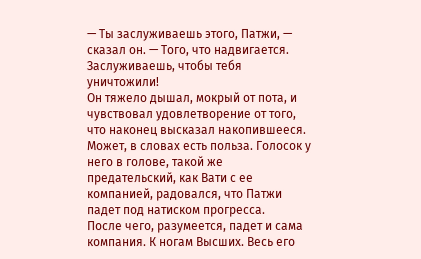— Ты заслуживаешь этого, Патжи, — сказал он. — Того, что надвигается. Заслуживаешь, чтобы тебя уничтожили!
Он тяжело дышал, мокрый от пота, и чувствовал удовлетворение от того, что наконец высказал накопившееся. Может, в словах есть польза. Голосок у него в голове, такой же предательский, как Вати с ее компанией, радовался, что Патжи падет под натиском прогресса.
После чего, разумеется, падет и сама компания. К ногам Высших. Весь его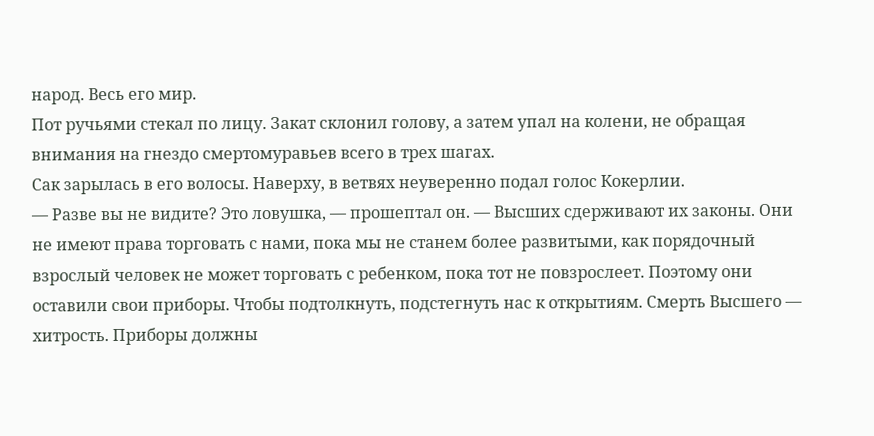народ. Весь его мир.
Пот ручьями стекал по лицу. Закат склонил голову, а затем упал на колени, не обращая внимания на гнездо смертомуравьев всего в трех шагах.
Сак зарылась в его волосы. Наверху, в ветвях неуверенно подал голос Кокерлии.
— Разве вы не видите? Это ловушка, — прошептал он. — Высших сдерживают их законы. Они не имеют права торговать с нами, пока мы не станем более развитыми, как порядочный взрослый человек не может торговать с ребенком, пока тот не повзрослеет. Поэтому они оставили свои приборы. Чтобы подтолкнуть, подстегнуть нас к открытиям. Смерть Высшего — хитрость. Приборы должны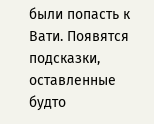были попасть к Вати. Появятся подсказки, оставленные будто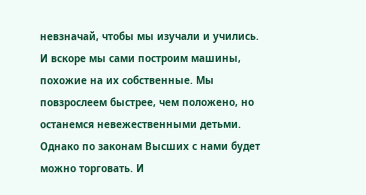невзначай, чтобы мы изучали и учились. И вскоре мы сами построим машины, похожие на их собственные. Мы повзрослеем быстрее, чем положено, но останемся невежественными детьми. Однако по законам Высших с нами будет можно торговать. И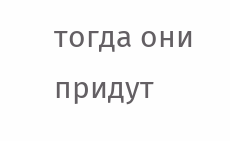тогда они придут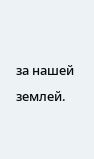за нашей землей.